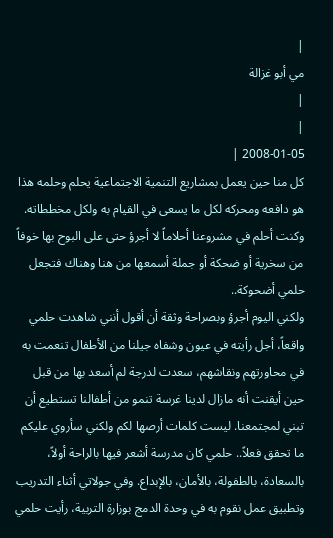|
مي أبو غزالة
|
|
2008-01-05 |
كل منا حين يعمل بمشاريع التنمية الاجتماعية يحلم وحلمه هذا هو دافعه ومحركه لكل ما يسعى في القيام به ولكل مخططاته. وكنت أحلم في مشروعنا أحلاماً لا أجرؤ حتى على البوح بها خوفاً من سخرية أو ضحكة أو جملة أسمعها من هنا وهناك فتجعل حلمي أضحوكة..
ولكني اليوم أجرؤ وبصراحة وثقة أن أقول أنني شاهدت حلمي واقعاً، أجل رأيته في عيون وشفاه جيلنا من الأطفال تنعمت به في محاورتهم ونقاشهم، سعدت لدرجة لم أسعد بها من قبل حين أيقنت أنه مازال لدينا غرسة تنمو من أطفالنا تستطيع أن تبني لمجتمعنا. ليست كلمات أرصها لكم ولكني سأروي عليكم ما تحقق فعلاً.. حلمي كان مدرسة أشعر فيها بالراحة أولاً، بالسعادة، بالطفولة، بالأمان، بالإبداع. وفي جولاتي أثناء التدريب وتطبيق عمل نقوم به في وحدة الدمج بوزارة التربية، رأيت حلمي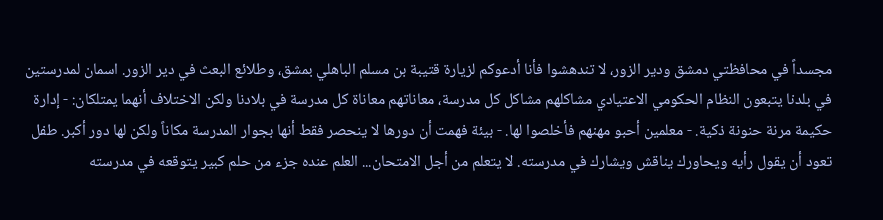مجسداً في محافظتي دمشق ودير الزور، لا تندهشوا فأنا أدعوكم لزيارة قتيبة بن مسلم الباهلي بمشق، وطلائع البعث في دير الزور. اسمان لمدرستين في بلدنا يتبعون النظام الحكومي الاعتيادي مشاكلهم مشاكل كل مدرسة، معاناتهم معاناة كل مدرسة في بلادنا ولكن الاختلاف أنهما يمتلكان: - إدارة حكيمة مرنة حنونة ذكية. - معلمين أحبو مهنهم فأخلصوا لها. - بيئة فهمت أن دورها لا ينحصر فقط أنها بجوار المدرسة مكاناً ولكن لها دور أكبر. طفل تعود أن يقول رأيه ويحاورك يناقش ويشارك في مدرسته. لا يتعلم من أجل الامتحان... العلم عنده جزء من حلم كبير يتوقعه في مدرسته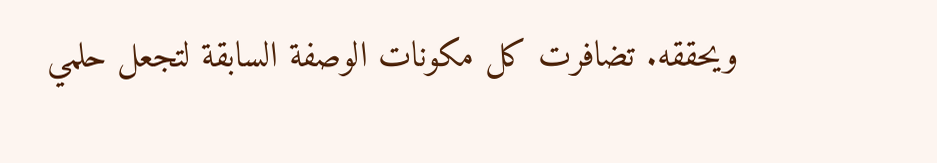ويحققه. تضافرت كل مكونات الوصفة السابقة لتجعل حلمي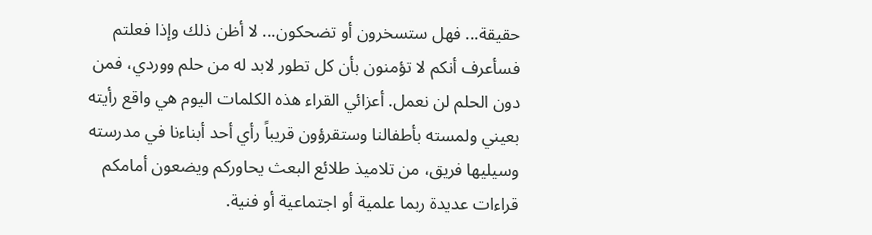حقيقة... فهل ستسخرون أو تضحكون... لا أظن ذلك وإذا فعلتم فسأعرف أنكم لا تؤمنون بأن كل تطور لابد له من حلم ووردي، فمن دون الحلم لن نعمل. أعزائي القراء هذه الكلمات اليوم هي واقع رأيته بعيني ولمسته بأطفالنا وستقرؤون قريباً رأي أحد أبناءنا في مدرسته وسيليها فريق، من تلاميذ طلائع البعث يحاوركم ويضعون أمامكم قراءات عديدة ربما علمية أو اجتماعية أو فنية.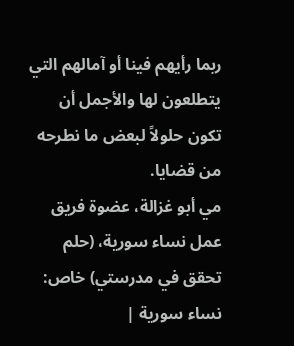ربما رأيهم فينا أو آمالهم التي يتطلعون لها والأجمل أن تكون حلولاً لبعض ما نطرحه من قضايا.
مي أبو غزالة، عضوة فريق عمل نساء سورية، (حلم تحقق في مدرستي) خاص: نساء سورية |